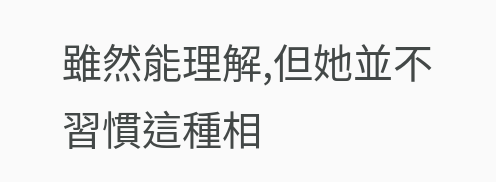雖然能理解,但她並不習慣這種相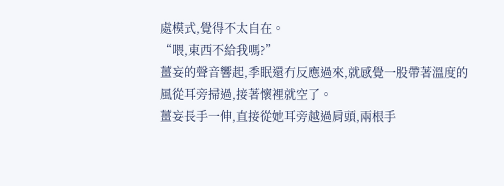處模式,覺得不太自在。
“喂,東西不給我嗎?”
薑妄的聲音響起,季眠還冇反應過來,就感覺一股帶著溫度的風從耳旁掃過,接著懷裡就空了。
薑妄長手一伸,直接從她耳旁越過肩頭,兩根手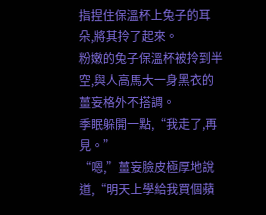指捏住保溫杯上兔子的耳朵,將其拎了起來。
粉嫩的兔子保溫杯被拎到半空,與人高馬大一身黑衣的薑妄格外不搭調。
季眠躲開一點,“我走了,再見。”
“嗯,”薑妄臉皮極厚地說道,“明天上學給我買個蘋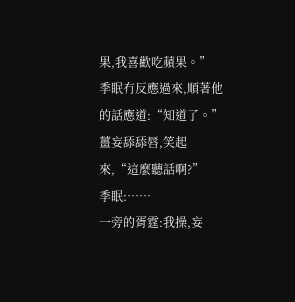果,我喜歡吃蘋果。”
季眠冇反應過來,順著他的話應道:“知道了。”
薑妄舔舔唇,笑起來,“這麼聽話啊?”
季眠:……
一旁的胥霆:我操,妄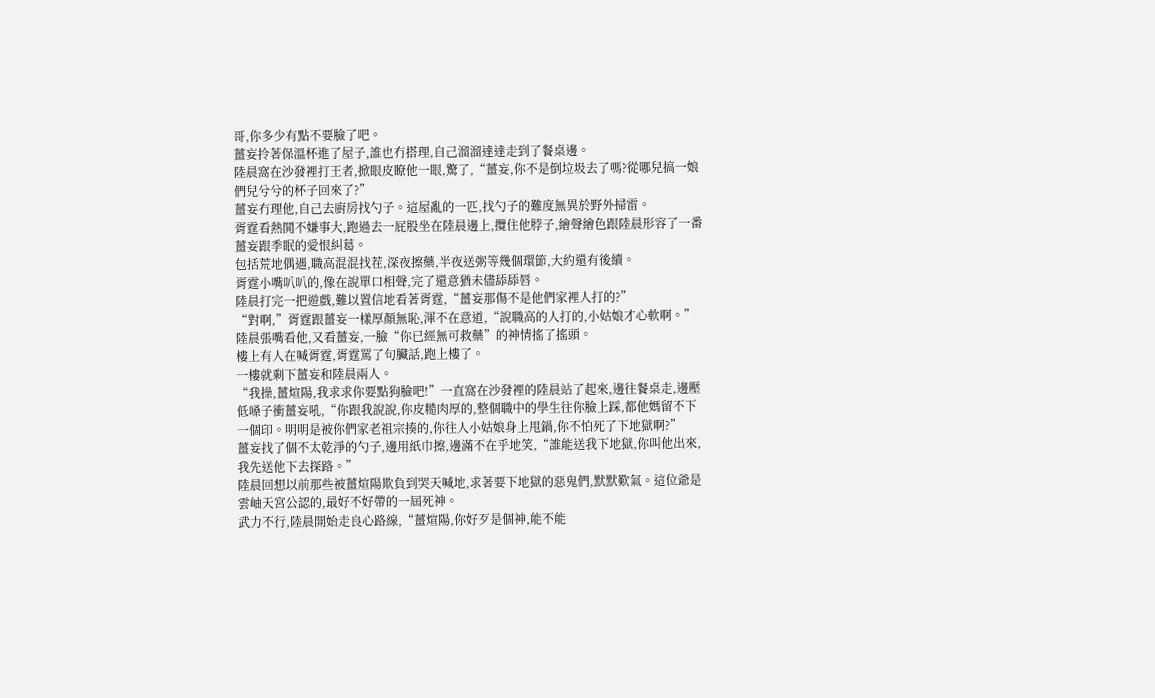哥,你多少有點不要臉了吧。
薑妄拎著保溫杯進了屋子,誰也冇搭理,自己溜溜達達走到了餐桌邊。
陸晨窩在沙發裡打王者,掀眼皮瞭他一眼,驚了,“薑妄,你不是倒垃圾去了嗎?從哪兒搞一娘們兒兮兮的杯子回來了?”
薑妄冇理他,自己去廚房找勺子。這屋亂的一匹,找勺子的難度無異於野外掃雷。
胥霆看熱鬨不嫌事大,跑過去一屁股坐在陸晨邊上,攬住他脖子,繪聲繪色跟陸晨形容了一番薑妄跟季眠的愛恨糾葛。
包括荒地偶遇,職高混混找茬,深夜擦藥,半夜送粥等幾個環節,大約還有後續。
胥霆小嘴叭叭的,像在說單口相聲,完了還意猶未儘舔舔唇。
陸晨打完一把遊戲,難以置信地看著胥霆,“薑妄那傷不是他們家裡人打的?”
“對啊,”胥霆跟薑妄一樣厚顏無恥,渾不在意道,“說職高的人打的,小姑娘才心軟啊。”
陸晨張嘴看他,又看薑妄,一臉“你已經無可救藥”的神情搖了搖頭。
樓上有人在喊胥霆,胥霆罵了句臟話,跑上樓了。
一樓就剩下薑妄和陸晨兩人。
“我操,薑煊陽,我求求你要點狗臉吧!”一直窩在沙發裡的陸晨站了起來,邊往餐桌走,邊壓低嗓子衝薑妄吼,“你跟我說說,你皮糙肉厚的,整個職中的學生往你臉上踩,都他媽留不下一個印。明明是被你們家老祖宗揍的,你往人小姑娘身上甩鍋,你不怕死了下地獄啊?”
薑妄找了個不太乾淨的勺子,邊用紙巾擦,邊滿不在乎地笑,“誰能送我下地獄,你叫他出來,我先送他下去探路。”
陸晨回想以前那些被薑煊陽欺負到哭天喊地,求著要下地獄的惡鬼們,默默歎氣。這位爺是雲岫天宮公認的,最好不好帶的一屆死神。
武力不行,陸晨開始走良心路線,“薑煊陽,你好歹是個神,能不能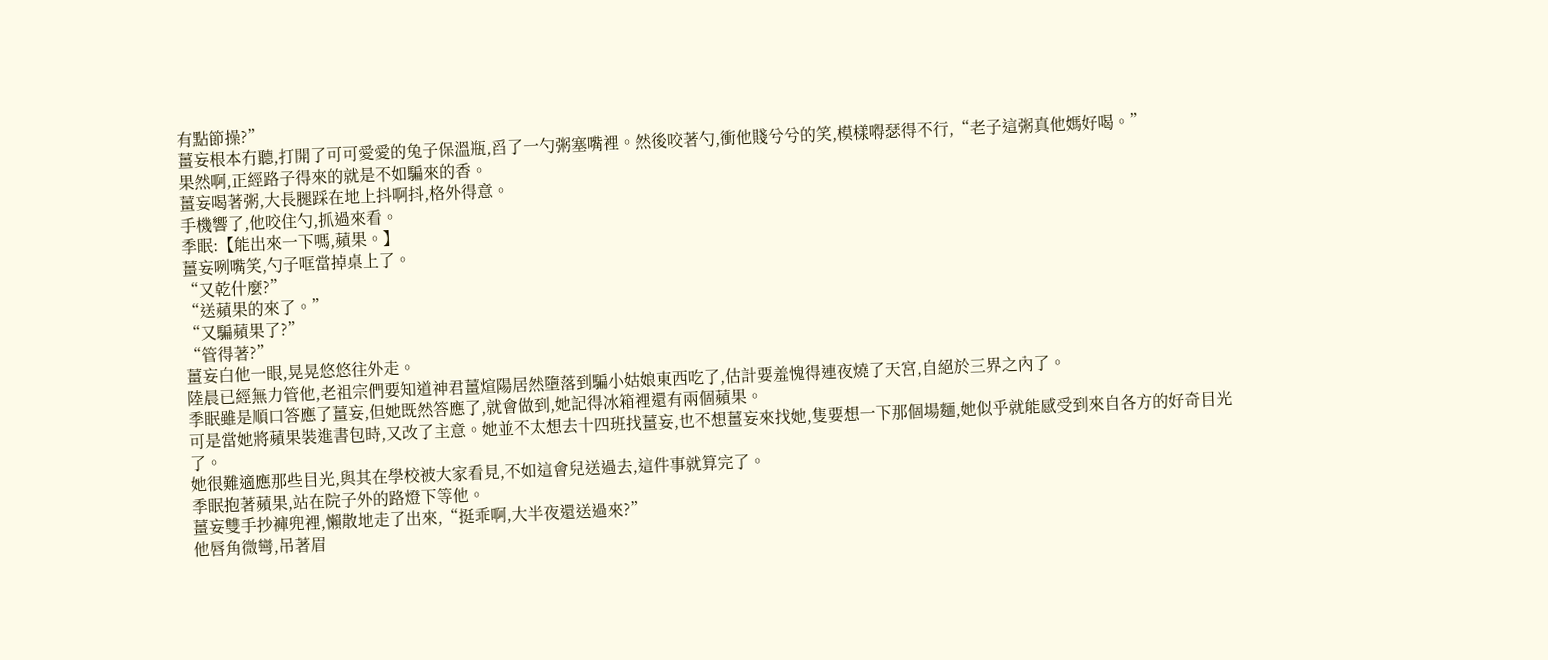有點節操?”
薑妄根本冇聽,打開了可可愛愛的兔子保溫瓶,舀了一勺粥塞嘴裡。然後咬著勺,衝他賤兮兮的笑,模樣嘚瑟得不行,“老子這粥真他媽好喝。”
果然啊,正經路子得來的就是不如騙來的香。
薑妄喝著粥,大長腿踩在地上抖啊抖,格外得意。
手機響了,他咬住勺,抓過來看。
季眠:【能出來一下嗎,蘋果。】
薑妄咧嘴笑,勺子哐當掉桌上了。
“又乾什麼?”
“送蘋果的來了。”
“又騙蘋果了?”
“管得著?”
薑妄白他一眼,晃晃悠悠往外走。
陸晨已經無力管他,老祖宗們要知道神君薑煊陽居然墮落到騙小姑娘東西吃了,估計要羞愧得連夜燒了天宮,自絕於三界之內了。
季眠雖是順口答應了薑妄,但她既然答應了,就會做到,她記得冰箱裡還有兩個蘋果。
可是當她將蘋果裝進書包時,又改了主意。她並不太想去十四班找薑妄,也不想薑妄來找她,隻要想一下那個場麵,她似乎就能感受到來自各方的好奇目光了。
她很難適應那些目光,與其在學校被大家看見,不如這會兒送過去,這件事就算完了。
季眠抱著蘋果,站在院子外的路燈下等他。
薑妄雙手抄褲兜裡,懶散地走了出來,“挺乖啊,大半夜還送過來?”
他唇角微彎,吊著眉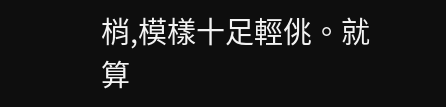梢,模樣十足輕佻。就算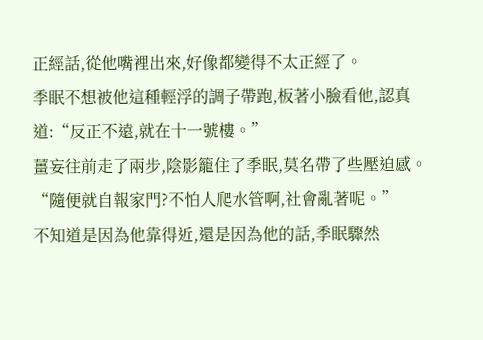正經話,從他嘴裡出來,好像都變得不太正經了。
季眠不想被他這種輕浮的調子帶跑,板著小臉看他,認真道:“反正不遠,就在十一號樓。”
薑妄往前走了兩步,陰影籠住了季眠,莫名帶了些壓迫感。
“隨便就自報家門?不怕人爬水管啊,社會亂著呢。”
不知道是因為他靠得近,還是因為他的話,季眠驟然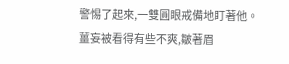警惕了起來,一雙圓眼戒備地盯著他。
薑妄被看得有些不爽,皺著眉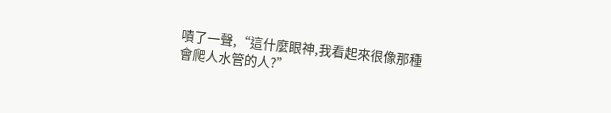嘖了一聲,“這什麼眼神,我看起來很像那種會爬人水管的人?”